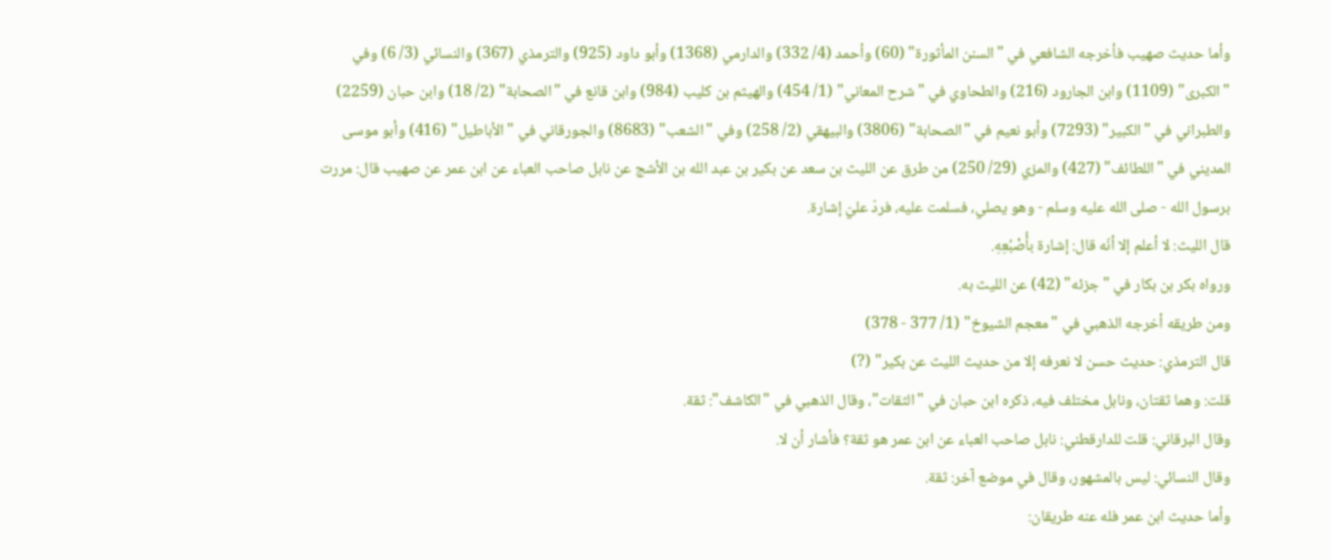وأما حديث صهيب فأخرجه الشافعي في "السنن المأثورة" (60) وأحمد (4/ 332) والدارمي (1368) وأبو داود (925) والترمذي (367) والنسائي (3/ 6) وفي "الكبرى" (1109) وابن الجارود (216) والطحاوي في "شرح المعاني" (1/ 454) والهيثم بن كليب (984) وابن قانع في "الصحابة" (2/ 18) وابن حبان (2259) والطبراني في "الكبير" (7293) وأبو نعيم في "الصحابة" (3806) والبيهقي (2/ 258) وفي "الشعب" (8683) والجورقاني في "الأباطيل" (416) وأبو موسى المديني في "اللطائف" (427) والمزي (29/ 250) من طرق عن الليث بن سعد عن بكير بن عبد الله بن الأشج عن نابل صاحب العباء عن ابن عمر عن صهيب قال: مررت برسول الله - صلى الله عليه وسلم - وهو يصلي، فسلمت عليه، فردّ عليّ إشارة.
قال الليث: لا أعلم إلا أنّه قال: إشارة بأُصْبُعِهِ.
ورواه بكر بن بكار في "جزئه" (42) عن الليث به.
ومن طريقه أخرجه الذهبي في "معجم الشيوخ" (1/ 377 - 378)
قال الترمذي: حديث حسن لا نعرفه إلا من حديث الليث عن بكير" (?)
قلت: وهما ثقتان، ونابل مختلف فيه، ذكره ابن حبان في "الثقات"، وقال الذهبي في "الكاشف": ثقة.
وقال البرقاني: قلت للدارقطني: نابل صاحب العباء عن ابن عمر هو ثقة؟ فأشار أن لا.
وقال النسائي: ليس بالمشهور، وقال في موضع آخر: ثقة.
وأما حديث ابن عمر فله عنه طريقان: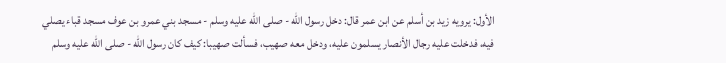الأول: يرويه زيد بن أسلم عن ابن عمر قال: دخل رسول الله - صلى الله عليه وسلم - مسجد بني عمرو بن عوف مسجد قباء يصلي فيه، فدخلت عليه رجال الأنصار يسلمون عليه، ودخل معه صهيب، فسألت صهيبا: كيف كان رسول الله - صلى الله عليه وسلم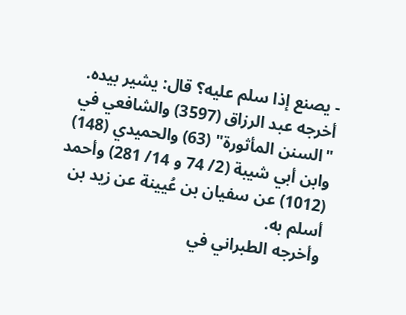- يصنع إذا سلم عليه؟ قال: يشير بيده.
أخرجه عبد الرزاق (3597) والشافعي في "السنن المأثورة" (63) والحميدي (148) وابن أبي شيبة (2/ 74 و 14/ 281) وأحمد (1012) عن سفيان بن عُيينة عن زيد بن أسلم به.
وأخرجه الطبراني في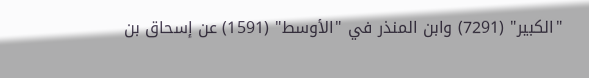"الكبير" (7291) وابن المنذر في "الأوسط" (1591) عن إسحاق بن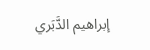إبراهيم الدَّبَري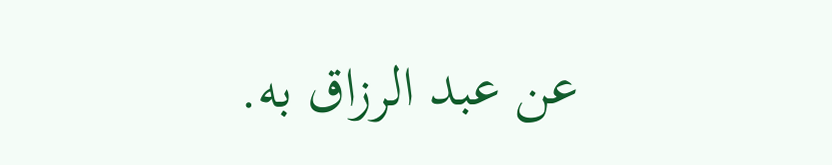عن عبد الرزاق به.